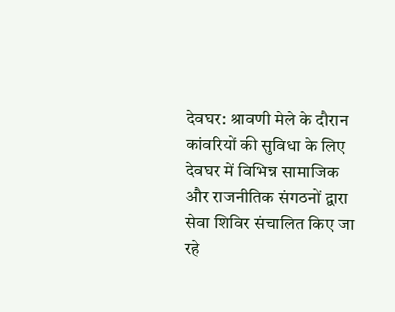देवघर: श्रावणी मेले के दौरान कांवरियों की सुविधा के लिए देवघर में विभिन्न सामाजिक और राजनीतिक संगठनों द्वारा सेवा शिविर संचालित किए जा रहे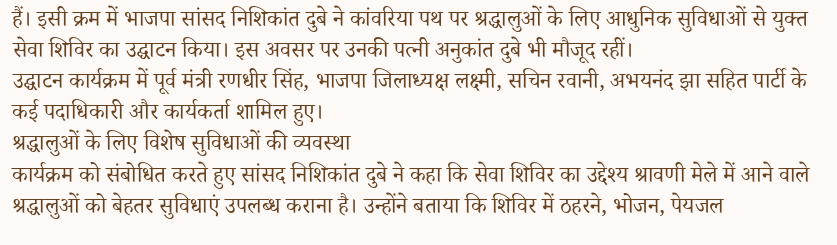हैं। इसी क्रम में भाजपा सांसद निशिकांत दुबे ने कांवरिया पथ पर श्रद्धालुओं के लिए आधुनिक सुविधाओं से युक्त सेवा शिविर का उद्घाटन किया। इस अवसर पर उनकी पत्नी अनुकांत दुबे भी मौजूद रहीं।
उद्घाटन कार्यक्रम में पूर्व मंत्री रणधीर सिंह, भाजपा जिलाध्यक्ष लक्ष्मी, सचिन रवानी, अभयनंद झा सहित पार्टी के कई पदाधिकारी और कार्यकर्ता शामिल हुए।
श्रद्धालुओं के लिए विशेष सुविधाओं की व्यवस्था
कार्यक्रम को संबोधित करते हुए सांसद निशिकांत दुबे ने कहा कि सेवा शिविर का उद्देश्य श्रावणी मेले में आने वाले श्रद्धालुओं को बेहतर सुविधाएं उपलब्ध कराना है। उन्होंने बताया कि शिविर में ठहरने, भोजन, पेयजल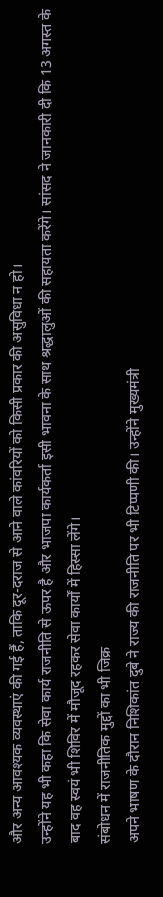और अन्य आवश्यक व्यवस्थाएं की गई हैं, ताकि दूर-दराज से आने वाले कांवरियों को किसी प्रकार की असुविधा न हो।
उन्होंने यह भी कहा कि सेवा कार्य राजनीति से ऊपर है और भाजपा कार्यकर्ता इसी भावना के साथ श्रद्धालुओं की सहायता करेंगे। सांसद ने जानकारी दी कि 13 अगस्त के बाद वह स्वयं भी शिविर में मौजूद रहकर सेवा कार्यों में हिस्सा लेंगे।
संबोधन में राजनीतिक मुद्दों का भी जिक्र
अपने भाषण के दौरान निशिकांत दुबे ने राज्य की राजनीति पर भी टिप्पणी की। उन्होंने मुख्यमंत्री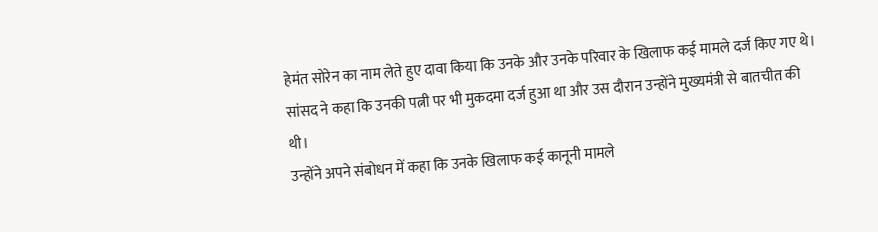हेमंत सोरेन का नाम लेते हुए दावा किया कि उनके और उनके परिवार के खिलाफ कई मामले दर्ज किए गए थे। सांसद ने कहा कि उनकी पत्नी पर भी मुकदमा दर्ज हुआ था और उस दौरान उन्होंने मुख्यमंत्री से बातचीत की थी।
उन्होंने अपने संबोधन में कहा कि उनके खिलाफ कई कानूनी मामले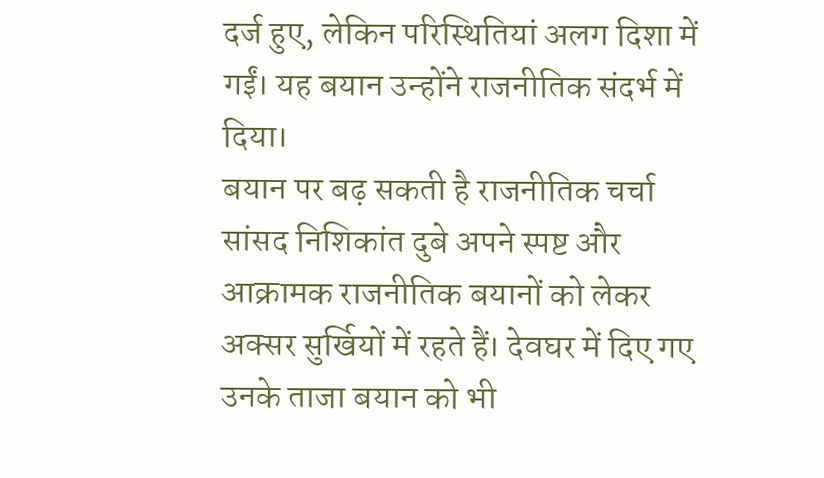दर्ज हुए, लेकिन परिस्थितियां अलग दिशा में गईं। यह बयान उन्होंने राजनीतिक संदर्भ में दिया।
बयान पर बढ़ सकती है राजनीतिक चर्चा
सांसद निशिकांत दुबे अपने स्पष्ट और आक्रामक राजनीतिक बयानों को लेकर अक्सर सुर्खियों में रहते हैं। देवघर में दिए गए उनके ताजा बयान को भी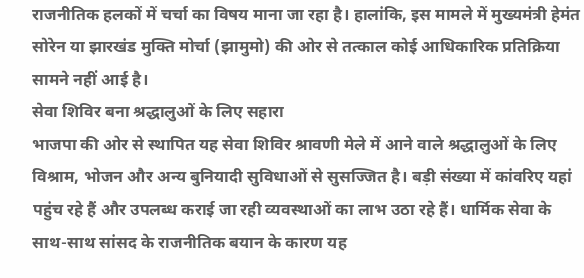राजनीतिक हलकों में चर्चा का विषय माना जा रहा है। हालांकि, इस मामले में मुख्यमंत्री हेमंत सोरेन या झारखंड मुक्ति मोर्चा (झामुमो) की ओर से तत्काल कोई आधिकारिक प्रतिक्रिया सामने नहीं आई है।
सेवा शिविर बना श्रद्धालुओं के लिए सहारा
भाजपा की ओर से स्थापित यह सेवा शिविर श्रावणी मेले में आने वाले श्रद्धालुओं के लिए विश्राम, भोजन और अन्य बुनियादी सुविधाओं से सुसज्जित है। बड़ी संख्या में कांवरिए यहां पहुंच रहे हैं और उपलब्ध कराई जा रही व्यवस्थाओं का लाभ उठा रहे हैं। धार्मिक सेवा के साथ-साथ सांसद के राजनीतिक बयान के कारण यह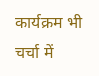कार्यक्रम भी चर्चा में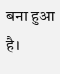बना हुआ है।